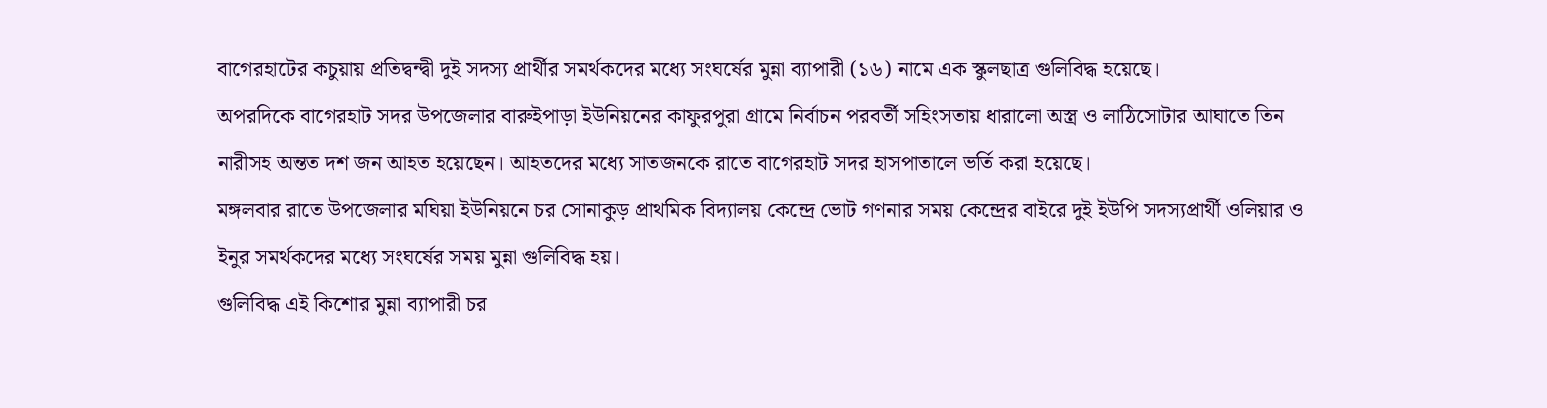বাগেরহাটের কচুয়ায় প্রতিদ্বন্দ্বী দুই সদস্য প্রার্থীর সমর্থকদের মধ্যে সংঘর্ষের মুন্না ব্যাপারী (১৬) নামে এক স্কুলছাত্র গুলিবিদ্ধ হয়েছে।
অপরদিকে বাগেরহাট সদর উপজেলার বারুইপাড়া ইউনিয়নের কাফুরপুরা গ্রামে নির্বাচন পরবর্তী সহিংসতায় ধারালো অস্ত্র ও লাঠিসোটার আঘাতে তিন নারীসহ অন্তত দশ জন আহত হয়েছেন। আহতদের মধ্যে সাতজনকে রাতে বাগেরহাট সদর হাসপাতালে ভর্তি করা হয়েছে।
মঙ্গলবার রাতে উপজেলার মঘিয়া ইউনিয়নে চর সোনাকুড় প্রাথমিক বিদ্যালয় কেন্দ্রে ভোট গণনার সময় কেন্দ্রের বাইরে দুই ইউপি সদস্যপ্রার্থী ওলিয়ার ও ইনুর সমর্থকদের মধ্যে সংঘর্ষের সময় মুন্না গুলিবিদ্ধ হয়।
গুলিবিদ্ধ এই কিশোর মুন্না ব্যাপারী চর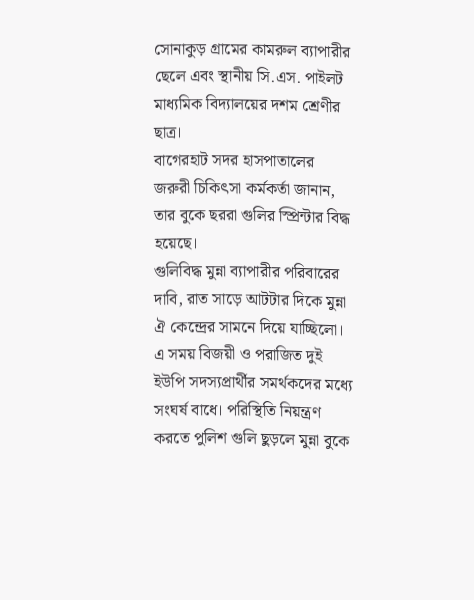সোনাকুড় গ্রামের কামরুল ব্যাপারীর ছেলে এবং স্থানীয় সি.এস. পাইলট মাধ্যমিক বিদ্যালয়ের দশম শ্রেণীর ছাত্র।
বাগেরহাট সদর হাসপাতালের জরুরী চিকিৎসা কর্মকর্তা জানান, তার বুকে ছররা গুলির স্প্রিন্টার বিদ্ধ হয়েছে।
গুলিবিদ্ধ মুন্না ব্যাপারীর পরিবারের দাবি, রাত সাড়ে আটটার দিকে মুন্না ঐ কেন্দ্রের সামনে দিয়ে যাচ্ছিলো। এ সময় বিজয়ী ও পরাজিত দুই ইউপি সদস্যপ্রার্থীর সমর্থকদের মধ্যে সংঘর্ষ বাধে। পরিস্থিতি নিয়ন্ত্রণ করতে পুলিশ গুলি ছুড়লে মুন্না বুকে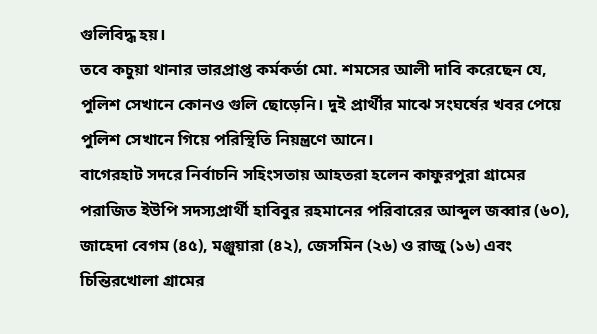গুলিবিদ্ধ হয়।
তবে কচুয়া থানার ভারপ্রাপ্ত কর্মকর্তা মো. শমসের আলী দাবি করেছেন যে, পুলিশ সেখানে কোনও গুলি ছোড়েনি। দুই প্রার্থীর মাঝে সংঘর্ষের খবর পেয়ে পুলিশ সেখানে গিয়ে পরিস্থিতি নিয়ন্ত্রণে আনে।
বাগেরহাট সদরে নির্বাচনি সহিংসতায় আহতরা হলেন কাফুরপুরা গ্রামের পরাজিত ইউপি সদস্যপ্রার্থী হাবিবুর রহমানের পরিবারের আব্দুল জব্বার (৬০), জাহেদা বেগম (৪৫), মঞ্জুয়ারা (৪২), জেসমিন (২৬) ও রাজু (১৬) এবং চিন্তিরখোলা গ্রামের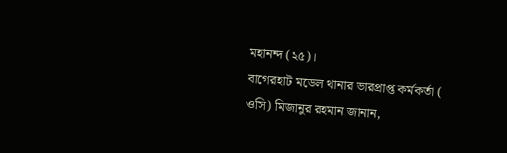মহানন্দ (২৫)।
বাগেরহাট মডেল থানার ভারপ্রাপ্ত কর্মকর্তা ( ওসি) মিজানুর রহমান জানান,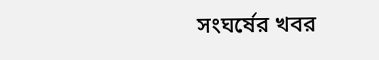সংঘর্ষের খবর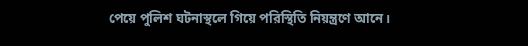পেয়ে পুলিশ ঘটনাস্থলে গিয়ে পরিস্থিতি নিয়ন্ত্রণে আনে।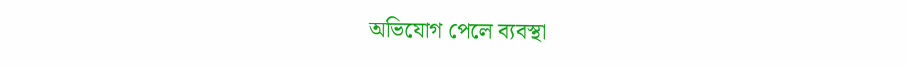অভিযোগ পেলে ব্যবস্থা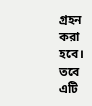গ্রহন করা হবে। তবে এটি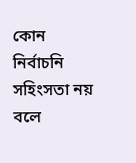কোন নির্বাচনি সহিংসতা নয় বলে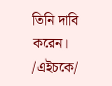তিনি দাবি করেন।
/এইচকে/